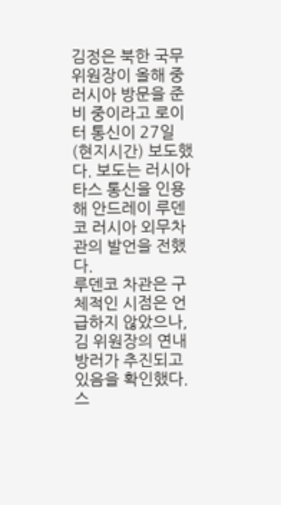김정은 북한 국무위원장이 올해 중 러시아 방문을 준비 중이라고 로이터 통신이 27일(현지시간) 보도했다. 보도는 러시아 타스 통신을 인용해 안드레이 루덴코 러시아 외무차관의 발언을 전했다.
루덴코 차관은 구체적인 시점은 언급하지 않았으나, 김 위원장의 연내 방러가 추진되고 있음을 확인했다.
스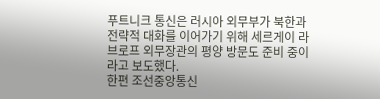푸트니크 통신은 러시아 외무부가 북한과 전략적 대화를 이어가기 위해 세르게이 라브로프 외무장관의 평양 방문도 준비 중이라고 보도했다.
한편 조선중앙통신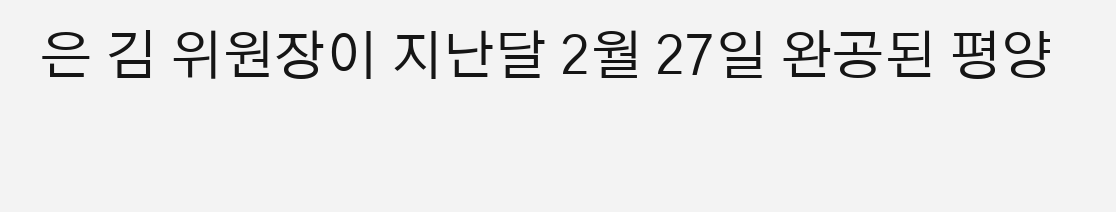은 김 위원장이 지난달 2월 27일 완공된 평양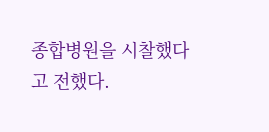종합병원을 시찰했다고 전했다.